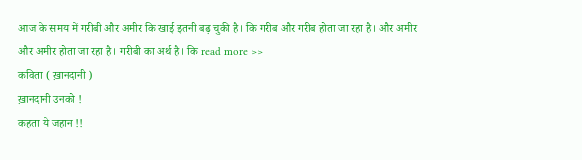आज के समय में गरीबी और अमीर कि खाई इतनी बढ़ चुकी है। कि गरीब और गरीब होता जा रहा है। और अमीर और अमीर होता जा रहा है। गरीबी का अर्थ है। कि read more >>
कविता ( ख़ानदानी )
ख़ानदानी उनको !
कहता ये जहान !!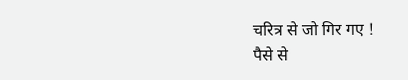चरित्र से जो गिर गए !
पैसे से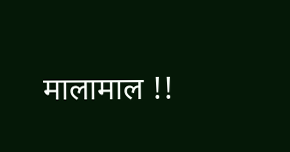मालामाल !!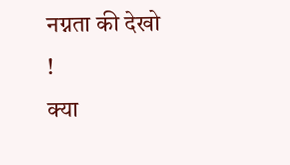नग्नता की देखो !
क्या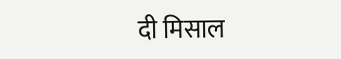दी मिसाल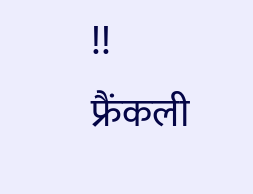!!
फ्रैंकली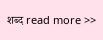शब्द read more >>